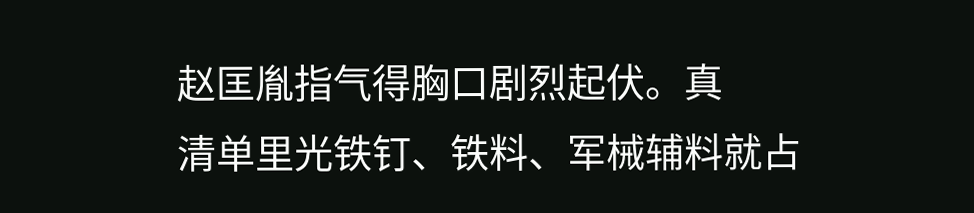赵匡胤指气得胸口剧烈起伏。真
清单里光铁钉、铁料、军械辅料就占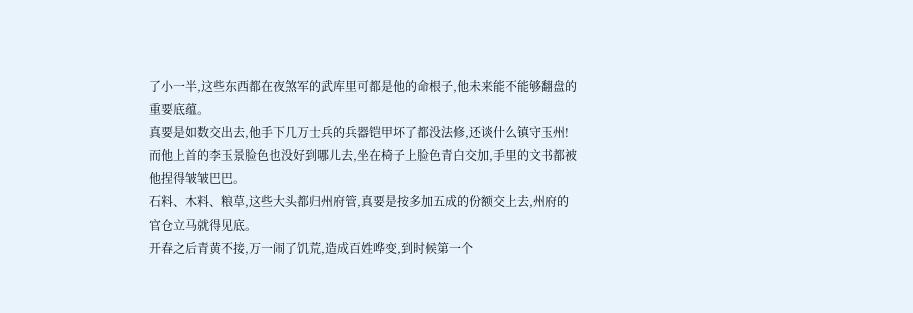了小一半,这些东西都在夜煞军的武库里可都是他的命根子,他未来能不能够翻盘的重要底蕴。
真要是如数交出去,他手下几万士兵的兵器铠甲坏了都没法修,还谈什么镇守玉州!
而他上首的李玉景脸色也没好到哪儿去,坐在椅子上脸色青白交加,手里的文书都被他捏得皱皱巴巴。
石料、木料、粮草,这些大头都归州府管,真要是按多加五成的份额交上去,州府的官仓立马就得见底。
开春之后青黄不接,万一闹了饥荒,造成百姓哗变,到时候第一个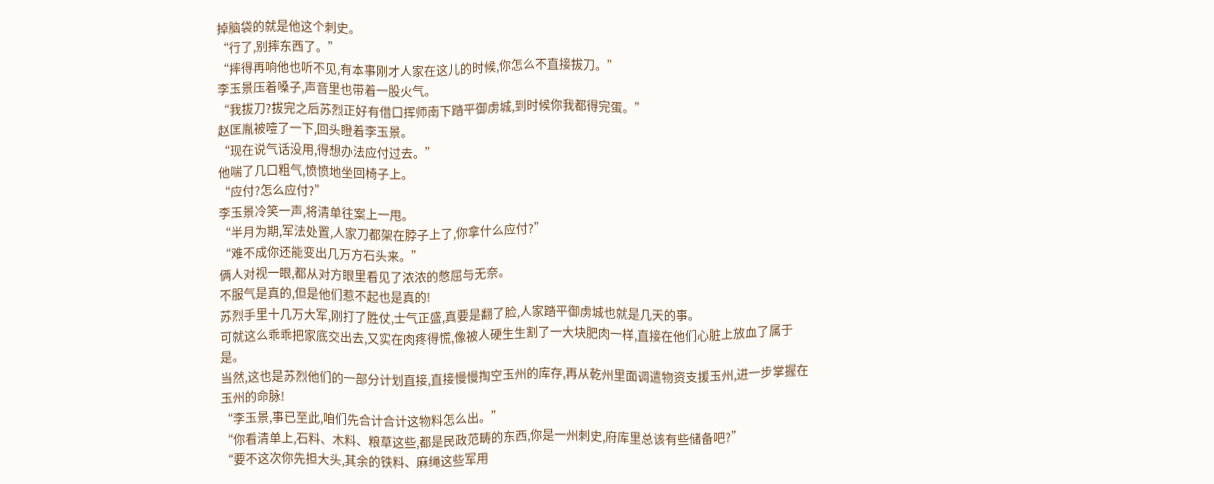掉脑袋的就是他这个刺史。
“行了,别摔东西了。”
“摔得再响他也听不见,有本事刚才人家在这儿的时候,你怎么不直接拔刀。”
李玉景压着嗓子,声音里也带着一股火气。
“我拔刀?拔完之后苏烈正好有借口挥师南下踏平御虏城,到时候你我都得完蛋。”
赵匡胤被噎了一下,回头瞪着李玉景。
“现在说气话没用,得想办法应付过去。”
他喘了几口粗气,愤愤地坐回椅子上。
“应付?怎么应付?”
李玉景冷笑一声,将清单往案上一甩。
“半月为期,军法处置,人家刀都架在脖子上了,你拿什么应付?”
“难不成你还能变出几万方石头来。”
俩人对视一眼,都从对方眼里看见了浓浓的憋屈与无奈。
不服气是真的,但是他们惹不起也是真的!
苏烈手里十几万大军,刚打了胜仗,士气正盛,真要是翻了脸,人家踏平御虏城也就是几天的事。
可就这么乖乖把家底交出去,又实在肉疼得慌,像被人硬生生割了一大块肥肉一样,直接在他们心脏上放血了属于是。
当然,这也是苏烈他们的一部分计划直接,直接慢慢掏空玉州的库存,再从乾州里面调遣物资支援玉州,进一步掌握在玉州的命脉!
“李玉景,事已至此,咱们先合计合计这物料怎么出。”
“你看清单上,石料、木料、粮草这些,都是民政范畴的东西,你是一州刺史,府库里总该有些储备吧?”
“要不这次你先担大头,其余的铁料、麻绳这些军用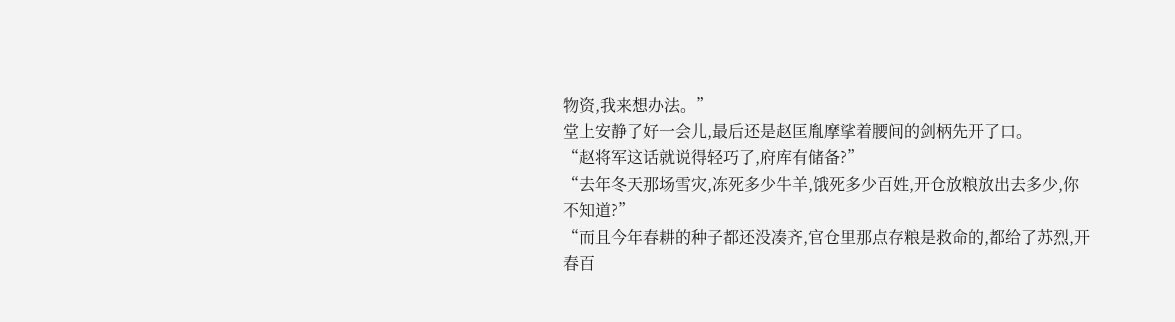物资,我来想办法。”
堂上安静了好一会儿,最后还是赵匡胤摩挲着腰间的剑柄先开了口。
“赵将军这话就说得轻巧了,府库有储备?”
“去年冬天那场雪灾,冻死多少牛羊,饿死多少百姓,开仓放粮放出去多少,你不知道?”
“而且今年春耕的种子都还没凑齐,官仓里那点存粮是救命的,都给了苏烈,开春百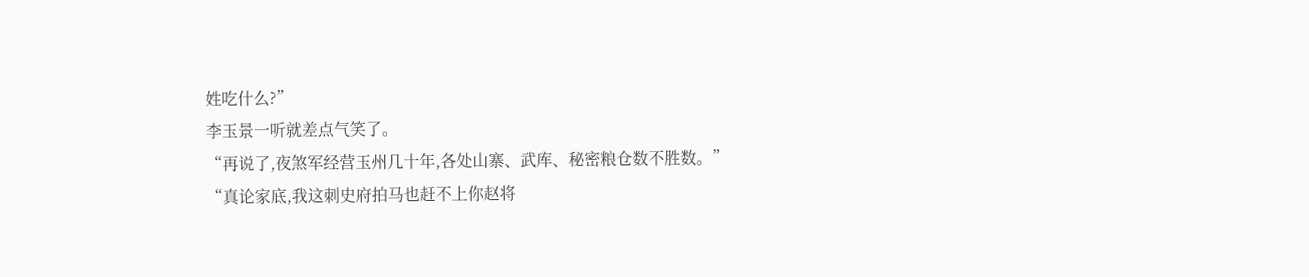姓吃什么?”
李玉景一听就差点气笑了。
“再说了,夜煞军经营玉州几十年,各处山寨、武库、秘密粮仓数不胜数。”
“真论家底,我这刺史府拍马也赶不上你赵将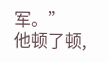军。”
他顿了顿,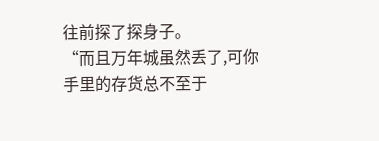往前探了探身子。
“而且万年城虽然丢了,可你手里的存货总不至于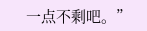一点不剩吧。”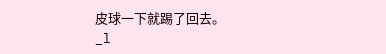皮球一下就踢了回去。
_l